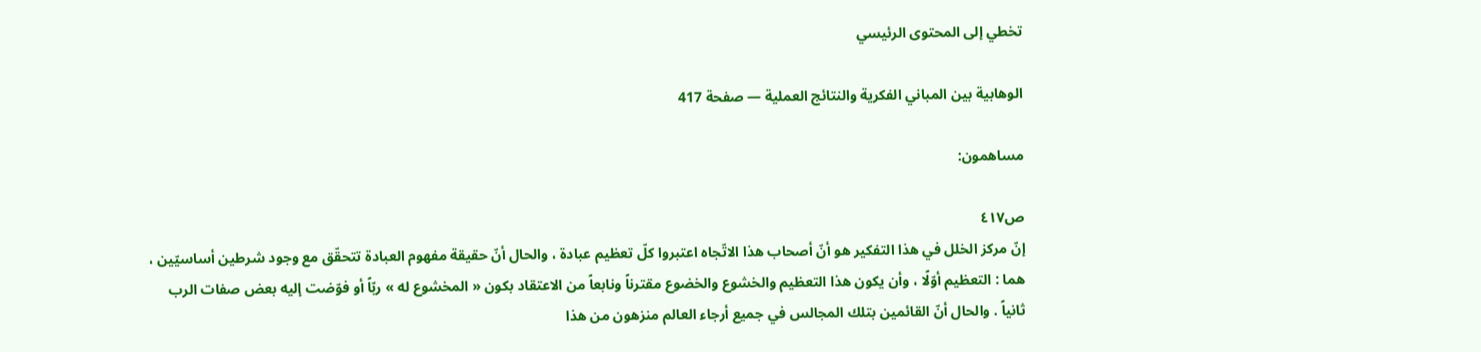تخطي إلى المحتوى الرئيسي

الوهابية بين المباني الفكرية والنتائج العملية — صفحة 417

مساهمون:

ص٤١٧
إنّ مركز الخلل في هذا التفكير هو أنّ أصحاب هذا الاتّجاه اعتبروا كلّ تعظيم عبادة ، والحال أنّ حقيقة مفهوم العبادة تتحقّق مع وجود شرطين أساسيّين ، هما : التعظيم أوّلًا ، وأن يكون هذا التعظيم والخشوع والخضوع مقترناً ونابعاً من الاعتقاد بكون « المخشوع له » ربّاً أو فوّضت إليه بعض صفات الرب ثانياً . والحال أنّ القائمين بتلك المجالس في جميع أرجاء العالم منزهون من هذا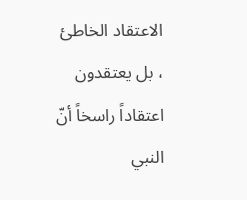الاعتقاد الخاطئ ، بل يعتقدون اعتقاداً راسخاً أنّ النبي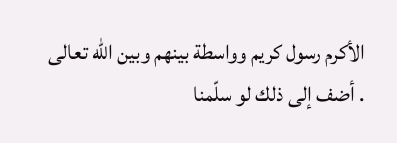الأكرم رسول كريم وواسطة بينهم وبين اللّه تعالى . أضف إلى ذلك لو سلّمنا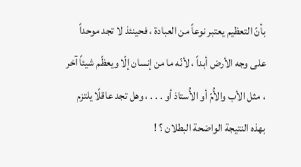بأنّ التعظيم يعتبر نوعاً من العبادة ، فحينئذ لا تجد موحداً على وجه الأرض أبداً ، لأنّه ما من إنسان إلّا ويعظّم شيئاً آخر ، مثل الأب والأُمّ أو الأُستاذ أو . . . ، وهل تجد عاقلًا يلتزم بهذه النتيجة الواضحة البطلان ؟ !